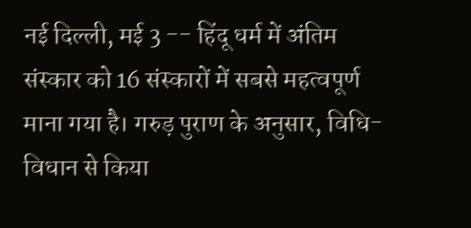नई दिल्ली, मई 3 -- हिंदू धर्म में अंतिम संस्कार को 16 संस्कारों में सबसे महत्वपूर्ण माना गया है। गरुड़ पुराण के अनुसार, विधि-विधान से किया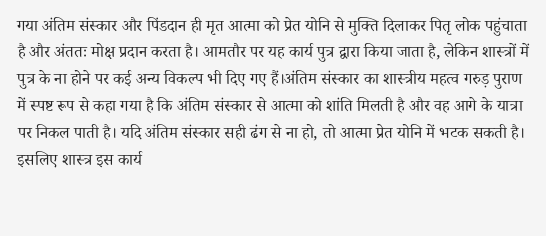गया अंतिम संस्कार और पिंडदान ही मृत आत्मा को प्रेत योनि से मुक्ति दिलाकर पितृ लोक पहुंचाता है और अंततः मोक्ष प्रदान करता है। आमतौर पर यह कार्य पुत्र द्वारा किया जाता है, लेकिन शास्त्रों में पुत्र के ना होने पर कई अन्य विकल्प भी दिए गए हैं।अंतिम संस्कार का शास्त्रीय महत्व गरुड़ पुराण में स्पष्ट रूप से कहा गया है कि अंतिम संस्कार से आत्मा को शांति मिलती है और वह आगे के यात्रा पर निकल पाती है। यदि अंतिम संस्कार सही ढंग से ना हो, तो आत्मा प्रेत योनि में भटक सकती है। इसलिए शास्त्र इस कार्य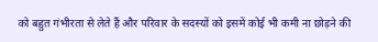को बहुत गंभीरता से लेते हैं और परिवार के सदस्यों को इसमें कोई भी कमी ना छोड़ने की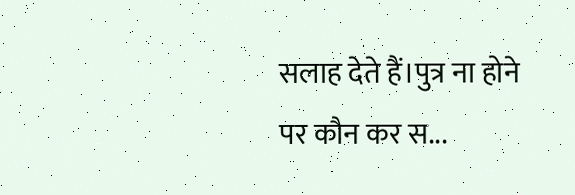सलाह देते हैं।पुत्र ना होने पर कौन कर स...